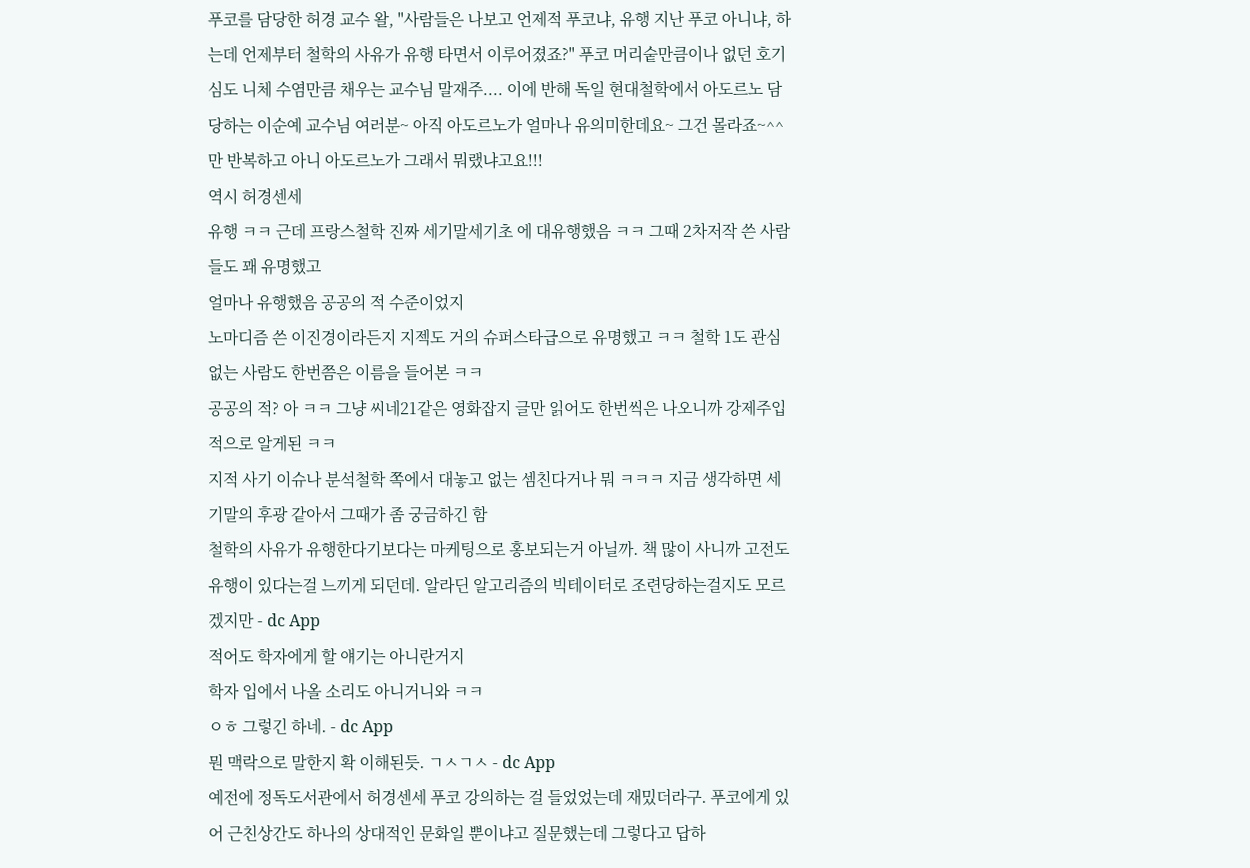푸코를 담당한 허경 교수 왈, "사람들은 나보고 언제적 푸코냐, 유행 지난 푸코 아니냐, 하는데 언제부터 철학의 사유가 유행 타면서 이루어졌죠?" 푸코 머리숱만큼이나 없던 호기심도 니체 수염만큼 채우는 교수님 말재주.... 이에 반해 독일 현대철학에서 아도르노 담당하는 이순예 교수님 여러분~ 아직 아도르노가 얼마나 유의미한데요~ 그건 몰라죠~^^ 만 반복하고 아니 아도르노가 그래서 뭐랬냐고요!!!
역시 허경센세
유행 ㅋㅋ 근데 프랑스철학 진짜 세기말세기초 에 대유행했음 ㅋㅋ 그때 2차저작 쓴 사람들도 꽤 유명했고
얼마나 유행했음 공공의 적 수준이었지
노마디즘 쓴 이진경이라든지 지젝도 거의 슈퍼스타급으로 유명했고 ㅋㅋ 철학 1도 관심없는 사람도 한번쯤은 이름을 들어본 ㅋㅋ
공공의 적? 아 ㅋㅋ 그냥 씨네21같은 영화잡지 글만 읽어도 한번씩은 나오니까 강제주입적으로 알게된 ㅋㅋ
지적 사기 이슈나 분석철학 쪽에서 대놓고 없는 셈친다거나 뭐 ㅋㅋㅋ 지금 생각하면 세기말의 후광 같아서 그때가 좀 궁금하긴 함
철학의 사유가 유행한다기보다는 마케팅으로 홍보되는거 아닐까. 책 많이 사니까 고전도 유행이 있다는걸 느끼게 되던데. 알라딘 알고리즘의 빅테이터로 조련당하는걸지도 모르겠지만 - dc App
적어도 학자에게 할 얘기는 아니란거지
학자 입에서 나올 소리도 아니거니와 ㅋㅋ
ㅇㅎ 그렇긴 하네. - dc App
뭔 맥락으로 말한지 확 이해된듯. ㄱㅅㄱㅅ - dc App
예전에 정독도서관에서 허경센세 푸코 강의하는 걸 들었었는데 재밌더라구. 푸코에게 있어 근친상간도 하나의 상대적인 문화일 뿐이냐고 질문했는데 그렇다고 답하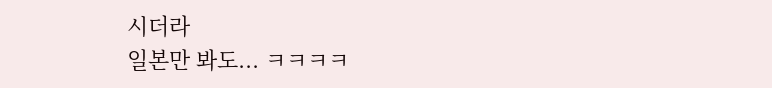시더라
일본만 봐도... ㅋㅋㅋㅋ